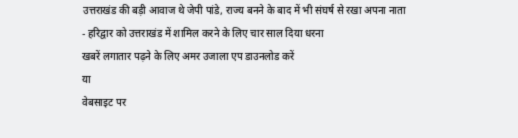उत्तराखंड की बड़ी आवाज थे जेपी पांडे, राज्य बनने के बाद में भी संघर्ष से रखा अपना नाता
- हरिद्वार को उत्तराखंड में शामिल करने के लिए चार साल दिया धरना
खबरें लगातार पढ़ने के लिए अमर उजाला एप डाउनलोड करें
या
वेबसाइट पर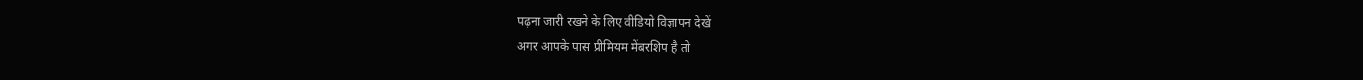पढ़ना जारी रखने के लिए वीडियो विज्ञापन देखें
अगर आपके पास प्रीमियम मेंबरशिप है तो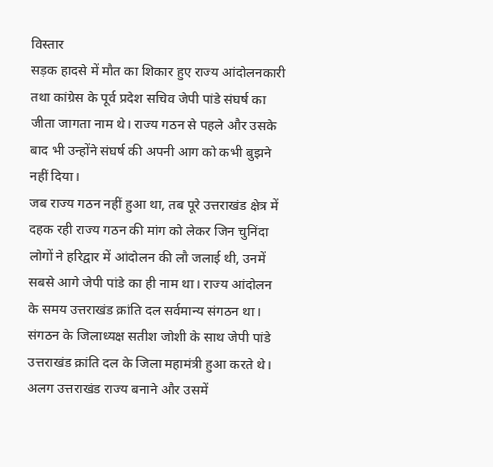विस्तार
सड़क हादसे में मौत का शिकार हुए राज्य आंदोलनकारी तथा कांग्रेस के पूर्व प्रदेश सचिव जेपी पांडे संघर्ष का जीता जागता नाम थे। राज्य गठन से पहले और उसके बाद भी उन्होंने संघर्ष की अपनी आग को कभी बुझने नहीं दिया।
जब राज्य गठन नहीं हुआ था, तब पूरे उत्तराखंड क्षेत्र में दहक रही राज्य गठन की मांग को लेकर जिन चुनिंदा लोगों ने हरिद्वार में आंदोलन की लौ जलाई थी, उनमें सबसे आगे जेपी पांडे का ही नाम था। राज्य आंदोलन के समय उत्तराखंड क्रांति दल सर्वमान्य संगठन था।
संगठन के जिलाध्यक्ष सतीश जोशी के साथ जेपी पांडे उत्तराखंड क्रांति दल के जिला महामंत्री हुआ करते थे। अलग उत्तराखंड राज्य बनाने और उसमें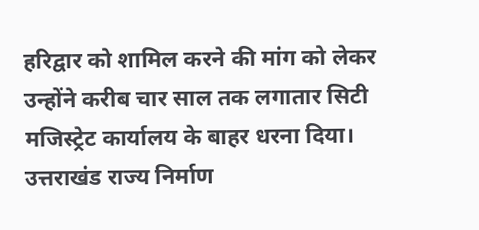हरिद्वार को शामिल करने की मांग को लेकर उन्होंने करीब चार साल तक लगातार सिटी मजिस्ट्रेट कार्यालय के बाहर धरना दिया।
उत्तराखंड राज्य निर्माण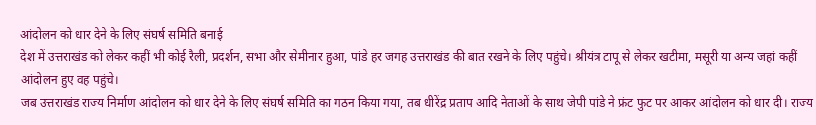आंदोलन को धार देने के लिए संघर्ष समिति बनाई
देश में उत्तराखंड को लेकर कहीं भी कोई रैली, प्रदर्शन, सभा और सेमीनार हुआ, पांडे हर जगह उत्तराखंड की बात रखने के लिए पहुंचे। श्रीयंत्र टापू से लेकर खटीमा, मसूरी या अन्य जहां कहीं आंदोलन हुए वह पहुंचे।
जब उत्तराखंड राज्य निर्माण आंदोलन को धार देने के लिए संघर्ष समिति का गठन किया गया, तब धीरेंद्र प्रताप आदि नेताओं के साथ जेपी पांडे ने फ्रंट फुट पर आकर आंदोलन को धार दी। राज्य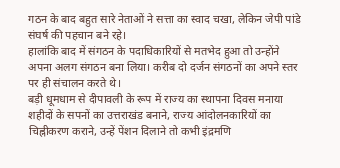गठन के बाद बहुत सारे नेताओं ने सत्ता का स्वाद चखा, लेकिन जेपी पांडे संघर्ष की पहचान बने रहे।
हालांकि बाद में संगठन के पदाधिकारियों से मतभेद हुआ तो उन्होंने अपना अलग संगठन बना लिया। करीब दो दर्जन संगठनों का अपने स्तर पर ही संचालन करते थे।
बड़ी धूमधाम से दीपावली के रूप में राज्य का स्थापना दिवस मनाया
शहीदों के सपनों का उत्तराखंड बनाने, राज्य आंदोलनकारियों का चिह्नीकरण कराने, उन्हें पेंशन दिलाने तो कभी इंद्रमणि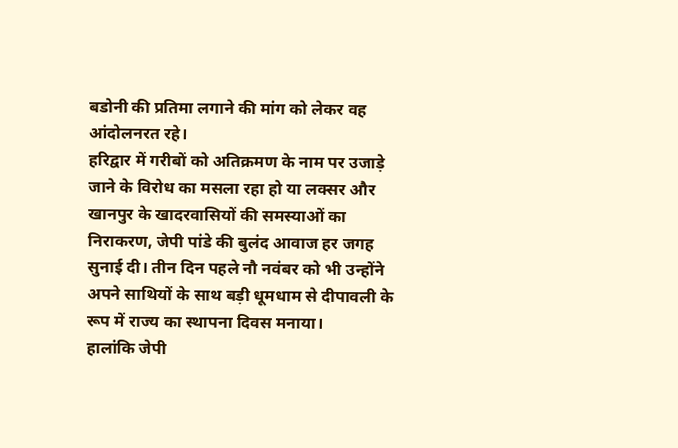बडोनी की प्रतिमा लगाने की मांग को लेकर वह आंदोलनरत रहे।
हरिद्वार में गरीबों को अतिक्रमण के नाम पर उजाड़े जाने के विरोध का मसला रहा हो या लक्सर और खानपुर के खादरवासियों की समस्याओं का निराकरण, जेपी पांडे की बुलंद आवाज हर जगह सुनाई दी। तीन दिन पहले नौ नवंबर को भी उन्होंने अपने साथियों के साथ बड़ी धूमधाम से दीपावली के रूप में राज्य का स्थापना दिवस मनाया।
हालांकि जेपी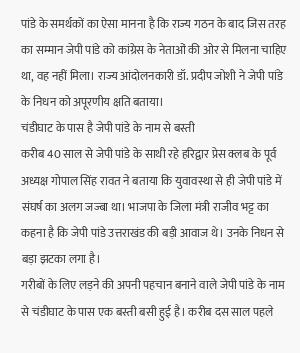पांडे के समर्थकों का ऐसा मानना है कि राज्य गठन के बाद जिस तरह का सम्मान जेपी पांडे को कांग्रेस के नेताओं की ओर से मिलना चाहिए था, वह नहीं मिला। राज्य आंदोलनकारी डॉ. प्रदीप जोशी ने जेपी पांडे के निधन को अपूरणीय क्षति बताया।
चंडीघाट के पास है जेपी पांडे के नाम से बस्ती
करीब 40 साल से जेपी पांडे के साथी रहे हरिद्वार प्रेस क्लब के पूर्व अध्यक्ष गोपाल सिंह रावत ने बताया कि युवावस्था से ही जेपी पांडे में संघर्ष का अलग जज्बा था। भाजपा के जिला मंत्री राजीव भट्ट का कहना है कि जेपी पांडे उत्तराखंड की बड़ी आवाज थे। उनके निधन से बड़ा झटका लगा है।
गरीबों के लिए लड़ने की अपनी पहचान बनाने वाले जेपी पांडे के नाम से चंडीघाट के पास एक बस्ती बसी हुई है। करीब दस साल पहले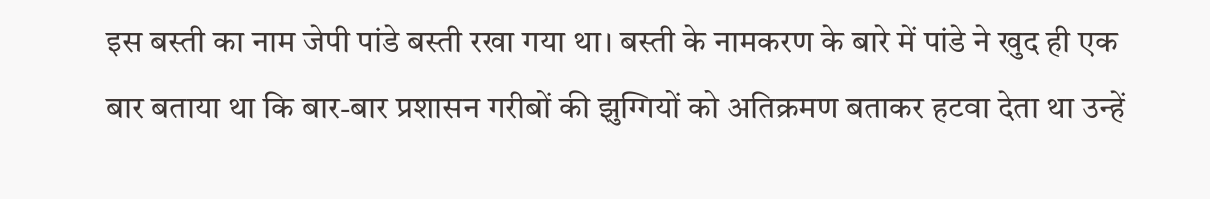इस बस्ती का नाम जेपी पांडे बस्ती रखा गया था। बस्ती के नामकरण के बारे में पांडे ने खुद ही एक बार बताया था कि बार-बार प्रशासन गरीबों की झुग्गियों को अतिक्रमण बताकर हटवा देता था उन्हें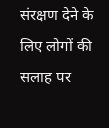संरक्षण देने के लिए लोगों की सलाह पर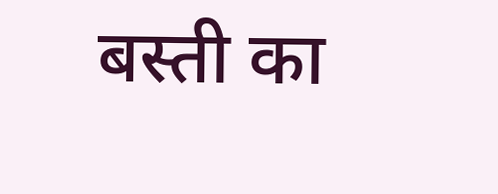बस्ती का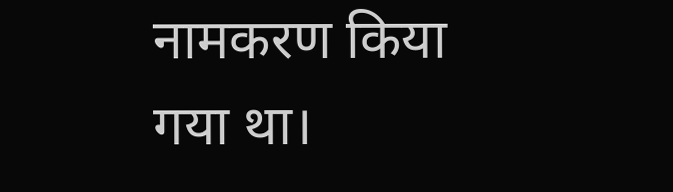नामकरण किया गया था।